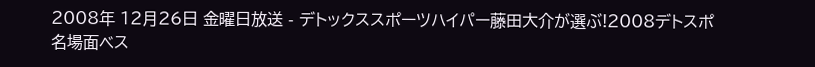2008年 12月26日 金曜日放送 - デトックススポーツハイパー藤田大介が選ぶ!2008デトスポ名場面ベス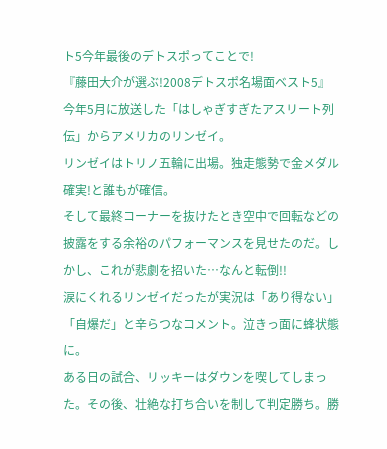ト5今年最後のデトスポってことで!
『藤田大介が選ぶ!2008デトスポ名場面ベスト5』
今年5月に放送した「はしゃぎすぎたアスリート列伝」からアメリカのリンゼイ。
リンゼイはトリノ五輪に出場。独走態勢で金メダル確実!と誰もが確信。
そして最終コーナーを抜けたとき空中で回転などの披露をする余裕のパフォーマンスを見せたのだ。しかし、これが悲劇を招いた…なんと転倒!!
涙にくれるリンゼイだったが実況は「あり得ない」「自爆だ」と辛らつなコメント。泣きっ面に蜂状態に。
ある日の試合、リッキーはダウンを喫してしまった。その後、壮絶な打ち合いを制して判定勝ち。勝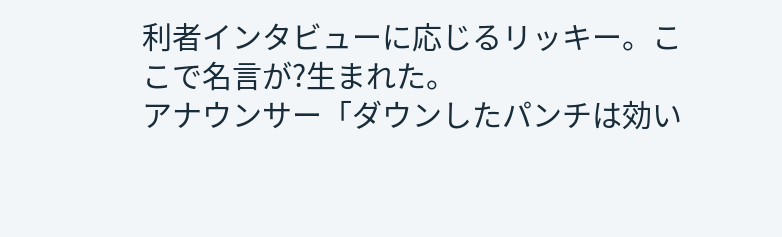利者インタビューに応じるリッキー。ここで名言が?生まれた。
アナウンサー「ダウンしたパンチは効い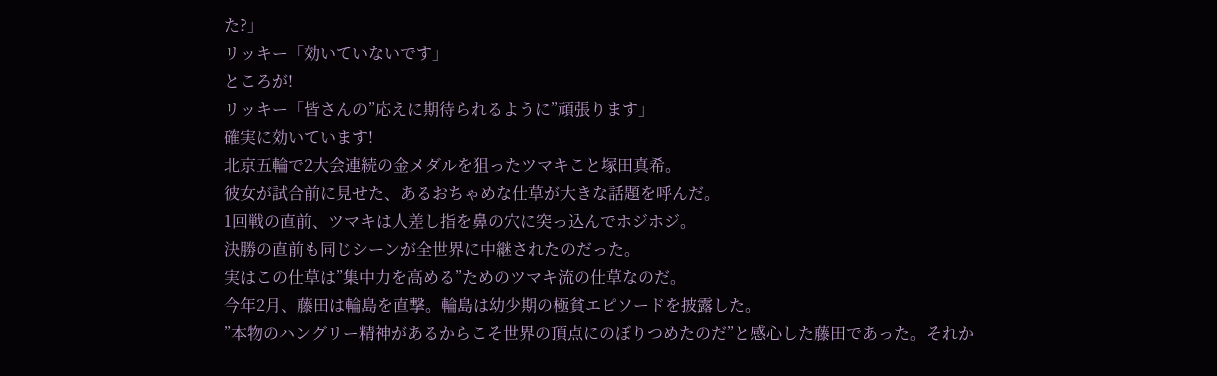た?」
リッキー「効いていないです」
ところが!
リッキー「皆さんの”応えに期待られるように”頑張ります」
確実に効いています!
北京五輪で2大会連続の金メダルを狙ったツマキこと塚田真希。
彼女が試合前に見せた、あるおちゃめな仕草が大きな話題を呼んだ。
1回戦の直前、ツマキは人差し指を鼻の穴に突っ込んでホジホジ。
決勝の直前も同じシーンが全世界に中継されたのだった。
実はこの仕草は”集中力を高める”ためのツマキ流の仕草なのだ。
今年2月、藤田は輪島を直撃。輪島は幼少期の極貧エピソードを披露した。
”本物のハングリー精神があるからこそ世界の頂点にのぼりつめたのだ”と感心した藤田であった。それか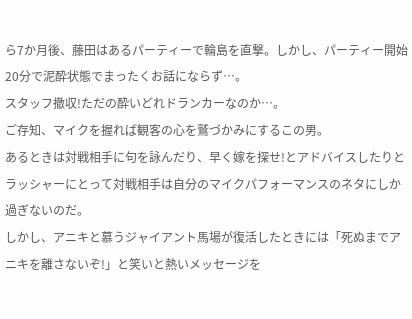ら7か月後、藤田はあるパーティーで輪島を直撃。しかし、パーティー開始20分で泥酔状態でまったくお話にならず…。
スタッフ撤収!ただの酔いどれドランカーなのか…。
ご存知、マイクを握れば観客の心を鷲づかみにするこの男。
あるときは対戦相手に句を詠んだり、早く嫁を探せ!とアドバイスしたりとラッシャーにとって対戦相手は自分のマイクパフォーマンスのネタにしか過ぎないのだ。
しかし、アニキと慕うジャイアント馬場が復活したときには「死ぬまでアニキを離さないぞ!」と笑いと熱いメッセージを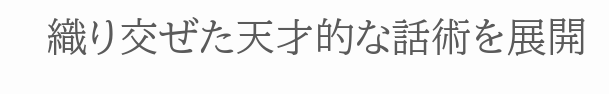織り交ぜた天才的な話術を展開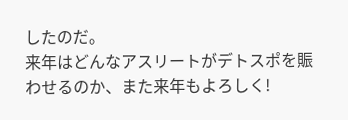したのだ。
来年はどんなアスリートがデトスポを賑わせるのか、また来年もよろしく!